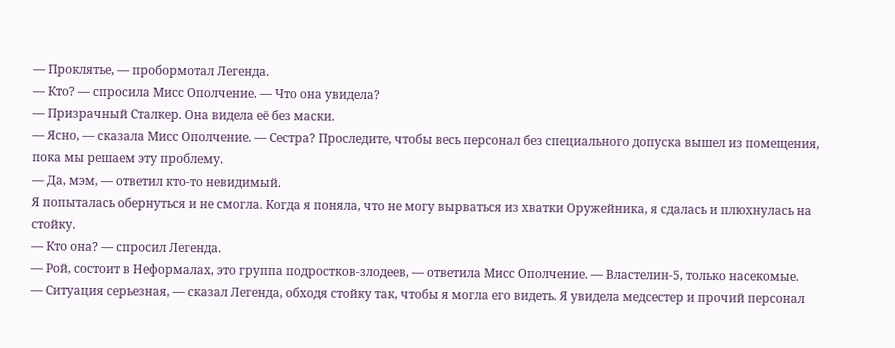— Проклятье, — пробормотал Легенда.
— Кто? — спросила Мисс Ополчение. — Что она увидела?
— Призрачный Сталкер. Она видела её без маски.
— Ясно, — сказала Мисс Ополчение. — Сестра? Проследите, чтобы весь персонал без специального допуска вышел из помещения, пока мы решаем эту проблему.
— Да, мэм, — ответил кто-то невидимый.
Я попыталась обернуться и не смогла. Когда я поняла, что не могу вырваться из хватки Оружейника, я сдалась и плюхнулась на стойку.
— Кто она? — спросил Легенда.
— Рой, состоит в Неформалах, это группа подростков-злодеев, — ответила Мисс Ополчение. — Властелин-5, только насекомые.
— Ситуация серьезная, — сказал Легенда, обходя стойку так, чтобы я могла его видеть. Я увидела медсестер и прочий персонал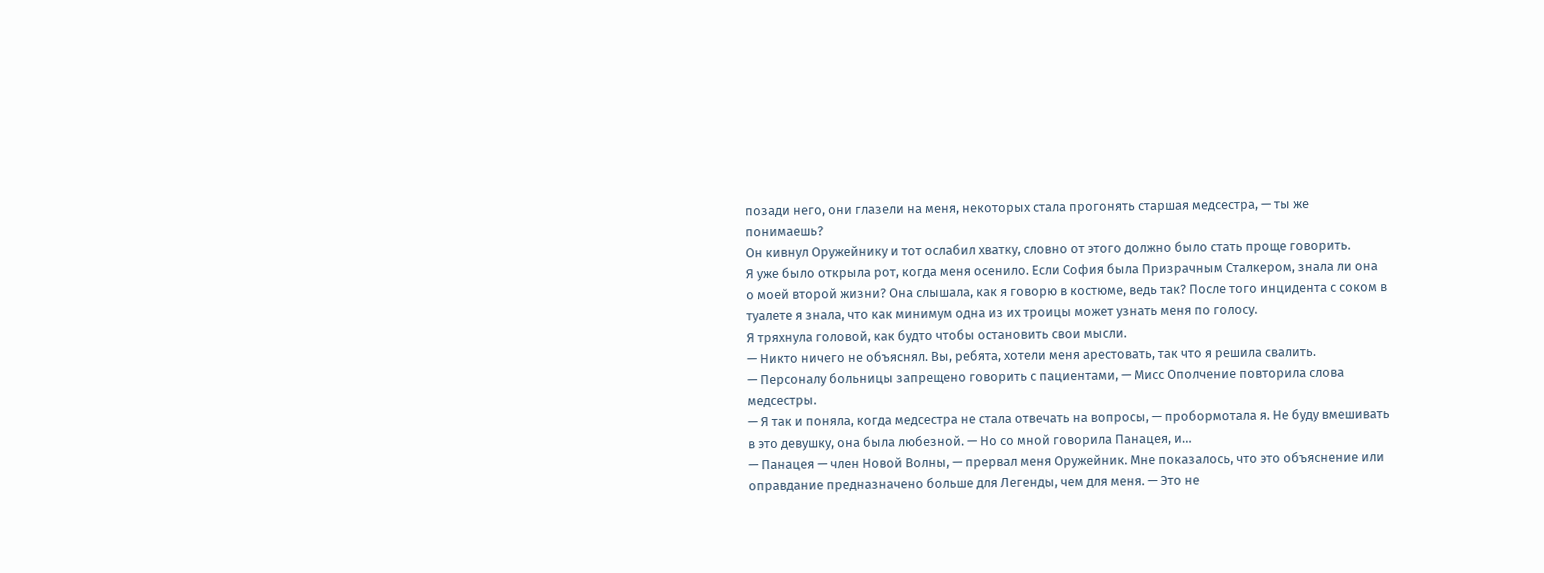позади него, они глазели на меня, некоторых стала прогонять старшая медсестра, — ты же понимаешь?
Он кивнул Оружейнику и тот ослабил хватку, словно от этого должно было стать проще говорить.
Я уже было открыла рот, когда меня осенило. Если София была Призрачным Сталкером, знала ли она о моей второй жизни? Она слышала, как я говорю в костюме, ведь так? После того инцидента с соком в туалете я знала, что как минимум одна из их троицы может узнать меня по голосу.
Я тряхнула головой, как будто чтобы остановить свои мысли.
— Никто ничего не объяснял. Вы, ребята, хотели меня арестовать, так что я решила свалить.
— Персоналу больницы запрещено говорить с пациентами, — Мисс Ополчение повторила слова медсестры.
— Я так и поняла, когда медсестра не стала отвечать на вопросы, — пробормотала я. Не буду вмешивать в это девушку, она была любезной. — Но со мной говорила Панацея, и…
— Панацея — член Новой Волны, — прервал меня Оружейник. Мне показалось, что это объяснение или оправдание предназначено больше для Легенды, чем для меня. — Это не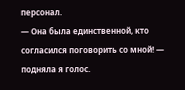персонал.
— Она была единственной, кто согласился поговорить со мной! — подняла я голос.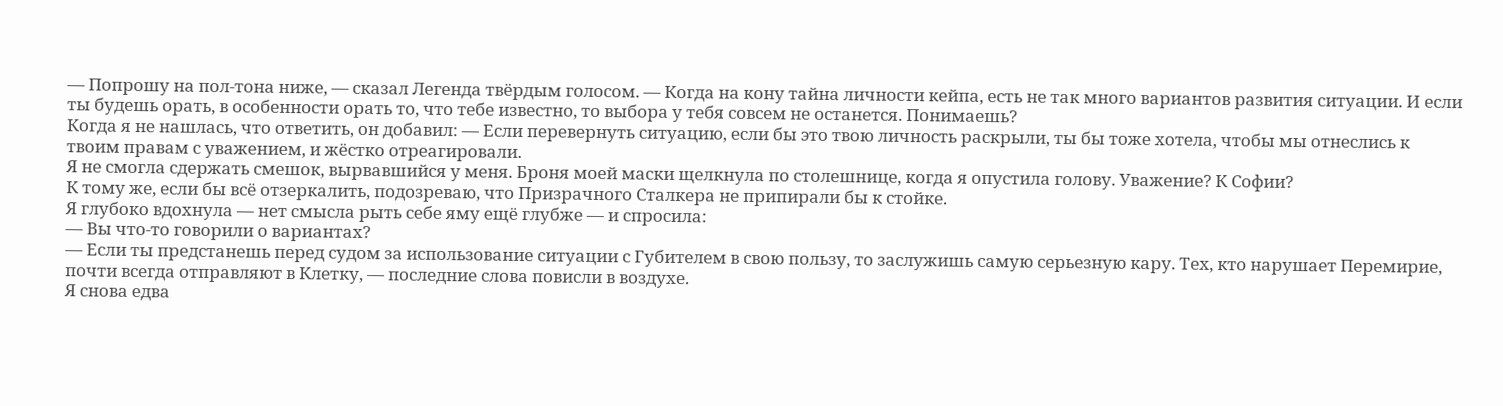— Попрошу на пол-тона ниже, — сказал Легенда твёрдым голосом. — Когда на кону тайна личности кейпа, есть не так много вариантов развития ситуации. И если ты будешь орать, в особенности орать то, что тебе известно, то выбора у тебя совсем не останется. Понимаешь?
Когда я не нашлась, что ответить, он добавил: — Если перевернуть ситуацию, если бы это твою личность раскрыли, ты бы тоже хотела, чтобы мы отнеслись к твоим правам с уважением, и жёстко отреагировали.
Я не смогла сдержать смешок, вырвавшийся у меня. Броня моей маски щелкнула по столешнице, когда я опустила голову. Уважение? К Софии?
К тому же, если бы всё отзеркалить, подозреваю, что Призрачного Сталкера не припирали бы к стойке.
Я глубоко вдохнула — нет смысла рыть себе яму ещё глубже — и спросила:
— Вы что-то говорили о вариантах?
— Если ты предстанешь перед судом за использование ситуации с Губителем в свою пользу, то заслужишь самую серьезную кару. Тех, кто нарушает Перемирие, почти всегда отправляют в Клетку, — последние слова повисли в воздухе.
Я снова едва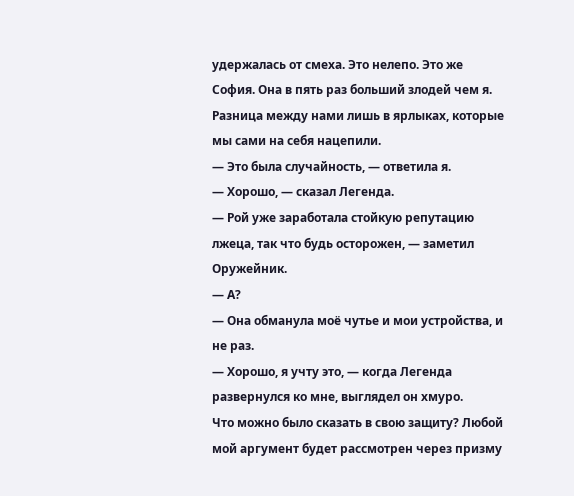удержалась от смеха. Это нелепо. Это же София. Она в пять раз больший злодей чем я. Разница между нами лишь в ярлыках, которые мы сами на себя нацепили.
— Это была случайность, — ответила я.
— Хорошо, — сказал Легенда.
— Рой уже заработала стойкую репутацию лжеца, так что будь осторожен, — заметил Оружейник.
— А?
— Она обманула моё чутье и мои устройства, и не раз.
— Хорошо, я учту это, — когда Легенда развернулся ко мне, выглядел он хмуро.
Что можно было сказать в свою защиту? Любой мой аргумент будет рассмотрен через призму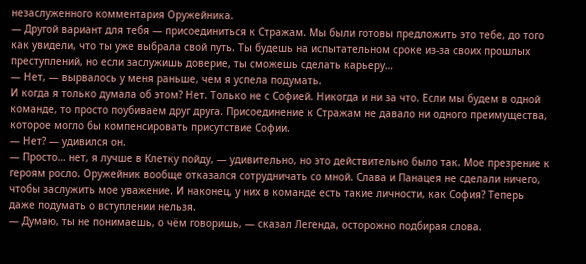незаслуженного комментария Оружейника.
— Другой вариант для тебя — присоединиться к Стражам. Мы были готовы предложить это тебе, до того как увидели, что ты уже выбрала свой путь. Ты будешь на испытательном сроке из-за своих прошлых преступлений, но если заслужишь доверие, ты сможешь сделать карьеру…
— Нет, — вырвалось у меня раньше, чем я успела подумать.
И когда я только думала об этом? Нет. Только не с Софией. Никогда и ни за что. Если мы будем в одной команде, то просто поубиваем друг друга. Присоединение к Стражам не давало ни одного преимущества, которое могло бы компенсировать присутствие Софии.
— Нет? — удивился он.
— Просто… нет, я лучше в Клетку пойду, — удивительно, но это действительно было так. Мое презрение к героям росло. Оружейник вообще отказался сотрудничать со мной. Слава и Панацея не сделали ничего, чтобы заслужить мое уважение. И наконец, у них в команде есть такие личности, как София? Теперь даже подумать о вступлении нельзя.
— Думаю, ты не понимаешь, о чём говоришь, — сказал Легенда, осторожно подбирая слова.